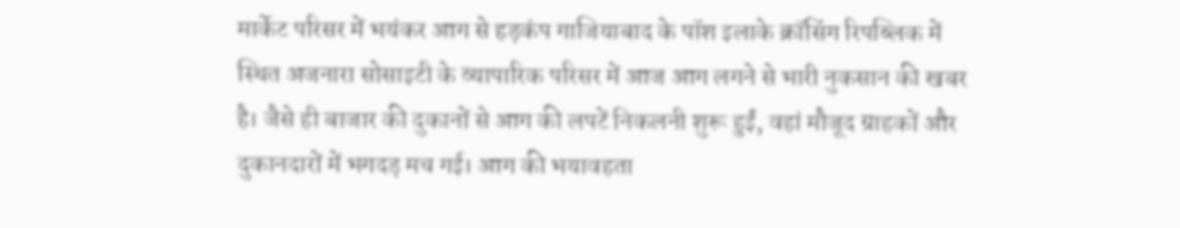मार्केट परिसर में भयंकर आग से हड़कंप गाजियाबाद के पॉश इलाके क्रॉसिंग रिपब्लिक में स्थित अजनारा सोसाइटी के व्यापारिक परिसर में आज आग लगने से भारी नुकसान की खबर है। जैसे ही बाजार की दुकानों से आग की लपटें निकलनी शुरू हुईं, वहां मौजूद ग्राहकों और दुकानदारों में भगदड़ मच गई। आग की भयावहता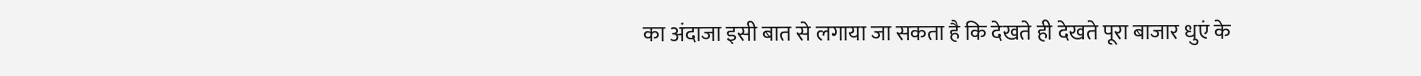का अंदाजा इसी बात से लगाया जा सकता है कि देखते ही देखते पूरा बाजार धुएं के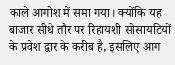काले आगोश में समा गया। क्योंकि यह बाजार सीधे तौर पर रिहायशी सोसायटियों के प्रवेश द्वार के करीब है, इसलिए आग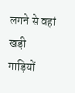लगने से वहां खड़ी गाड़ियों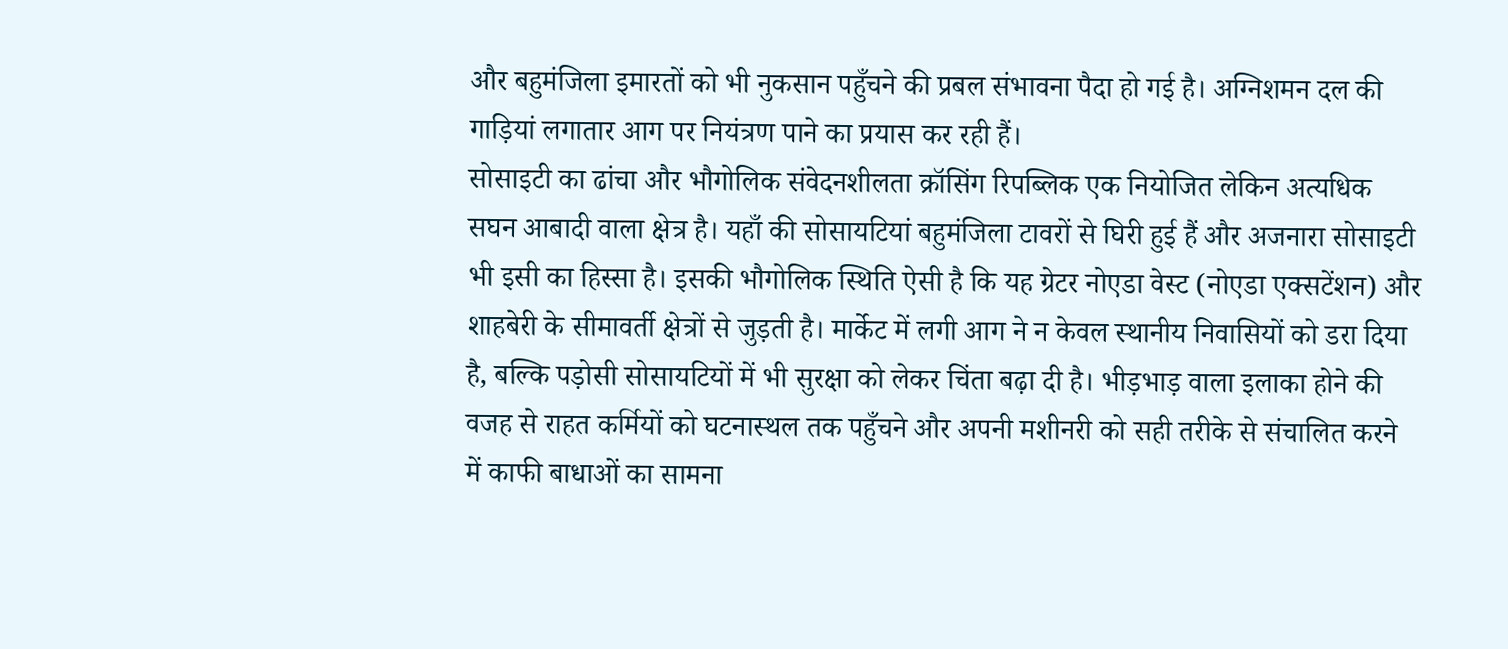और बहुमंजिला इमारतों को भी नुकसान पहुँचने की प्रबल संभावना पैदा हो गई है। अग्निशमन दल की गाड़ियां लगातार आग पर नियंत्रण पाने का प्रयास कर रही हैं।
सोसाइटी का ढांचा और भौगोलिक संवेदनशीलता क्रॉसिंग रिपब्लिक एक नियोजित लेकिन अत्यधिक सघन आबादी वाला क्षेत्र है। यहाँ की सोसायटियां बहुमंजिला टावरों से घिरी हुई हैं और अजनारा सोसाइटी भी इसी का हिस्सा है। इसकी भौगोलिक स्थिति ऐसी है कि यह ग्रेटर नोएडा वेस्ट (नोएडा एक्सटेंशन) और शाहबेरी के सीमावर्ती क्षेत्रों से जुड़ती है। मार्केट में लगी आग ने न केवल स्थानीय निवासियों को डरा दिया है, बल्कि पड़ोसी सोसायटियों में भी सुरक्षा को लेकर चिंता बढ़ा दी है। भीड़भाड़ वाला इलाका होने की वजह से राहत कर्मियों को घटनास्थल तक पहुँचने और अपनी मशीनरी को सही तरीके से संचालित करने में काफी बाधाओं का सामना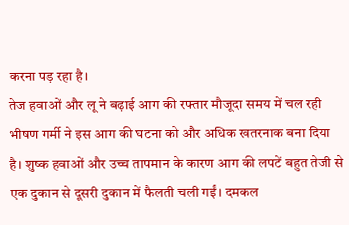करना पड़ रहा है।
तेज हवाओं और लू ने बढ़ाई आग की रफ्तार मौजूदा समय में चल रही भीषण गर्मी ने इस आग की घटना को और अधिक खतरनाक बना दिया है। शुष्क हवाओं और उच्च तापमान के कारण आग की लपटें बहुत तेजी से एक दुकान से दूसरी दुकान में फैलती चली गईं। दमकल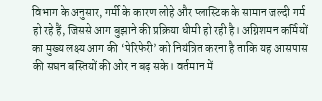विभाग के अनुसार, गर्मी के कारण लोहे और प्लास्टिक के सामान जल्दी गर्म हो रहे हैं, जिससे आग बुझाने की प्रक्रिया धीमी हो रही है। अग्निशमन कर्मियों का मुख्य लक्ष्य आग की ‘पेरिफेरी’ को नियंत्रित करना है ताकि यह आसपास की सघन बस्तियों की ओर न बढ़ सके। वर्तमान में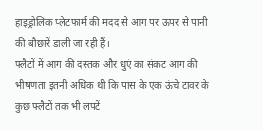हाइड्रोलिक प्लेटफार्म की मदद से आग पर ऊपर से पानी की बौछारें डाली जा रही हैं।
फ्लैटों में आग की दस्तक और धुएं का संकट आग की भीषणता इतनी अधिक थी कि पास के एक ऊंचे टावर के कुछ फ्लैटों तक भी लपटें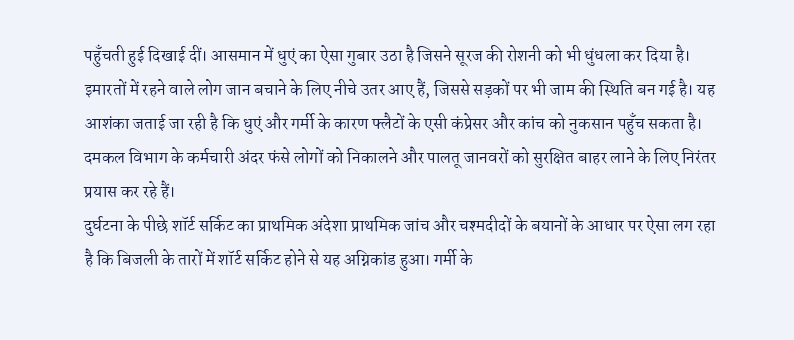पहुँचती हुई दिखाई दीं। आसमान में धुएं का ऐसा गुबार उठा है जिसने सूरज की रोशनी को भी धुंधला कर दिया है। इमारतों में रहने वाले लोग जान बचाने के लिए नीचे उतर आए हैं, जिससे सड़कों पर भी जाम की स्थिति बन गई है। यह आशंका जताई जा रही है कि धुएं और गर्मी के कारण फ्लैटों के एसी कंप्रेसर और कांच को नुकसान पहुँच सकता है। दमकल विभाग के कर्मचारी अंदर फंसे लोगों को निकालने और पालतू जानवरों को सुरक्षित बाहर लाने के लिए निरंतर प्रयास कर रहे हैं।
दुर्घटना के पीछे शॉर्ट सर्किट का प्राथमिक अंदेशा प्राथमिक जांच और चश्मदीदों के बयानों के आधार पर ऐसा लग रहा है कि बिजली के तारों में शॉर्ट सर्किट होने से यह अग्निकांड हुआ। गर्मी के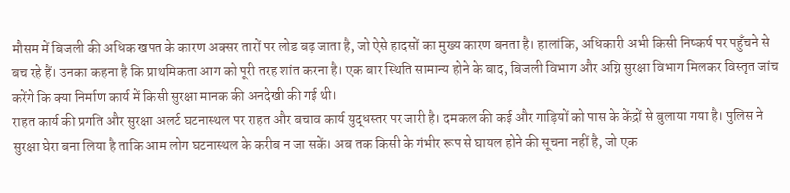मौसम में बिजली की अधिक खपत के कारण अक्सर तारों पर लोड बढ़ जाता है, जो ऐसे हादसों का मुख्य कारण बनता है। हालांकि, अधिकारी अभी किसी निष्कर्ष पर पहुँचने से बच रहे हैं। उनका कहना है कि प्राथमिकता आग को पूरी तरह शांत करना है। एक बार स्थिति सामान्य होने के बाद, बिजली विभाग और अग्नि सुरक्षा विभाग मिलकर विस्तृत जांच करेंगे कि क्या निर्माण कार्य में किसी सुरक्षा मानक की अनदेखी की गई थी।
राहत कार्य की प्रगति और सुरक्षा अलर्ट घटनास्थल पर राहत और बचाव कार्य युद्धस्तर पर जारी है। दमकल की कई और गाड़ियों को पास के केंद्रों से बुलाया गया है। पुलिस ने सुरक्षा घेरा बना लिया है ताकि आम लोग घटनास्थल के करीब न जा सकें। अब तक किसी के गंभीर रूप से घायल होने की सूचना नहीं है, जो एक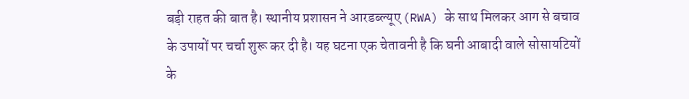बड़ी राहत की बात है। स्थानीय प्रशासन ने आरडब्ल्यूए (RWA) के साथ मिलकर आग से बचाव के उपायों पर चर्चा शुरू कर दी है। यह घटना एक चेतावनी है कि घनी आबादी वाले सोसायटियों के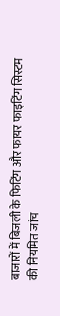बाजारों में बिजली के फिटिंग और फायर फाइटिंग सिस्टम की नियमित जांच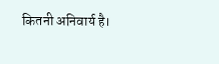कितनी अनिवार्य है।